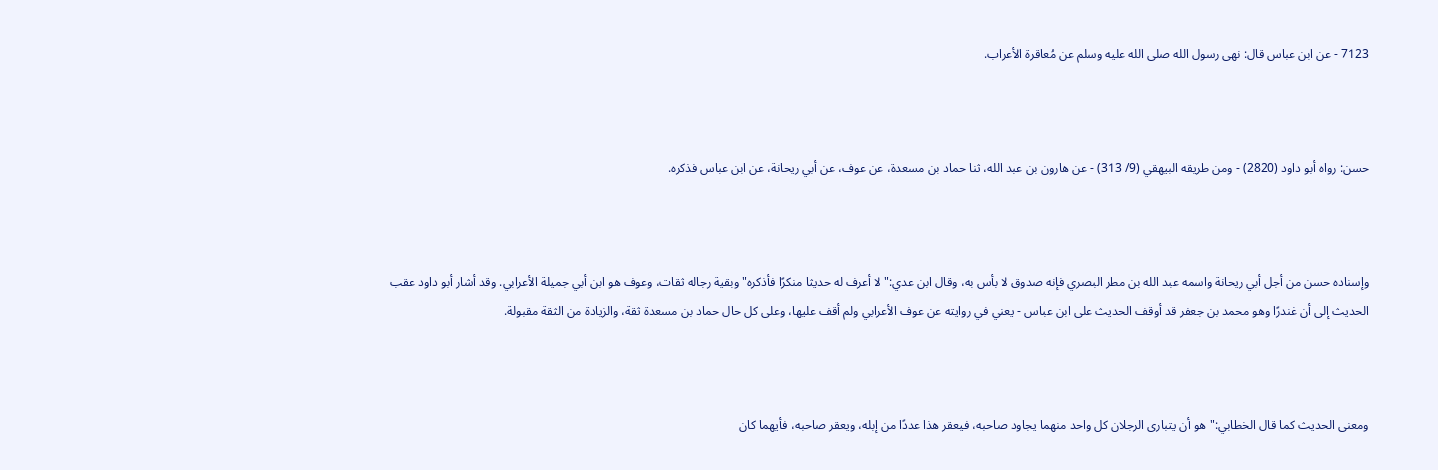7123 - عن ابن عباس قال: نهى رسول الله صلى الله عليه وسلم عن مُعاقرة الأعراب.



حسن: رواه أبو داود (2820) - ومن طريقه البيهقي (9/ 313) - عن هارون بن عبد الله، ثنا حماد بن مسعدة، عن عوف، عن أبي ريحانة، عن ابن عباس فذكره.



وإسناده حسن من أجل أبي ريحانة واسمه عبد الله بن مطر البصري فإنه صدوق لا بأس به، وقال ابن عدي:"لا أعرف له حديثا منكرًا فأذكره" وبقية رجاله ثقات، وعوف هو ابن أبي جميلة الأعرابي. وقد أشار أبو داود عقب الحديث إلى أن غندرًا وهو محمد بن جعفر قد أوقف الحديث على ابن عباس - يعني في روايته عن عوف الأعرابي ولم أقف عليها، وعلى كل حال حماد بن مسعدة ثقة، والزيادة من الثقة مقبولة.



ومعنى الحديث كما قال الخطابي:"هو أن يتبارى الرجلان كل واحد منهما يجاود صاحبه، فيعقر هذا عددًا من إبله، ويعقر صاحبه، فأيهما كان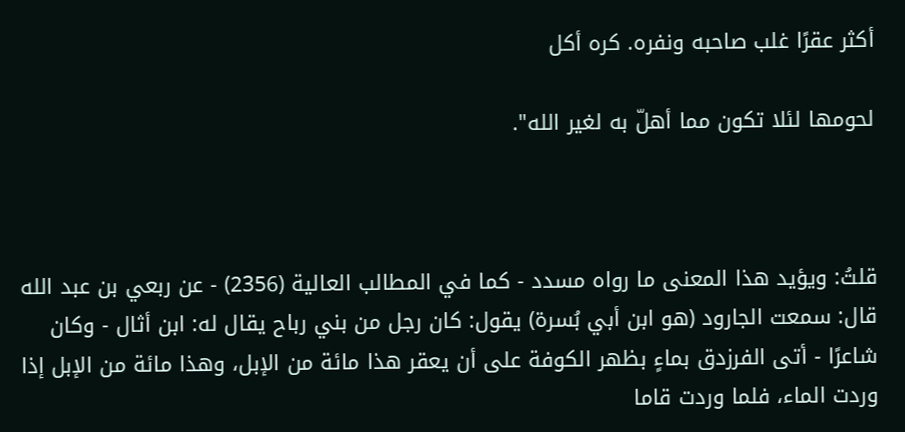أكثر عقرًا غلب صاحبه ونفره. كره أكل

لحومها لئلا تكون مما أهلّ به لغير الله".



قلتُ: ويؤيد هذا المعنى ما رواه مسدد - كما في المطالب العالية (2356) - عن ربعي بن عبد الله قال: سمعت الجارود (هو ابن أبي بُسرة) يقول: كان رجل من بني رباح يقال له: ابن أثال - وكان شاعرًا - أتى الفرزدق بماءٍ بظهر الكوفة على أن يعقر هذا مائة من الإبل، وهذا مائة من الإبل إذا وردت الماء، فلما وردت قاما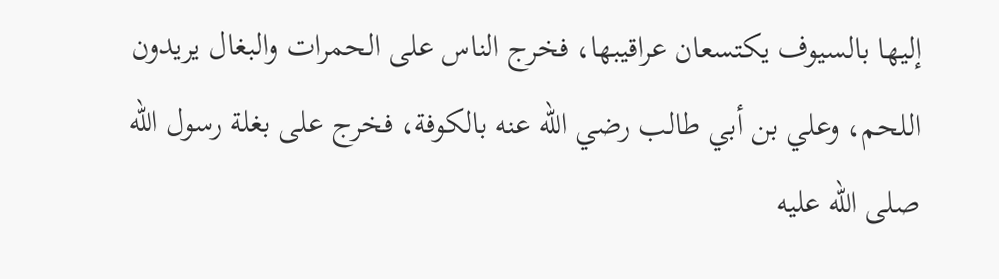إليها بالسيوف يكتسعان عراقيبها، فخرج الناس على الحمرات والبغال يريدون اللحم، وعلي بن أبي طالب رضي الله عنه بالكوفة، فخرج على بغلة رسول الله صلى الله عليه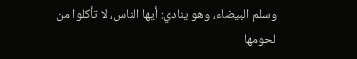وسلم البيضاء، وهو ينادي: أيها الناس، لا تأكلوا من لحومها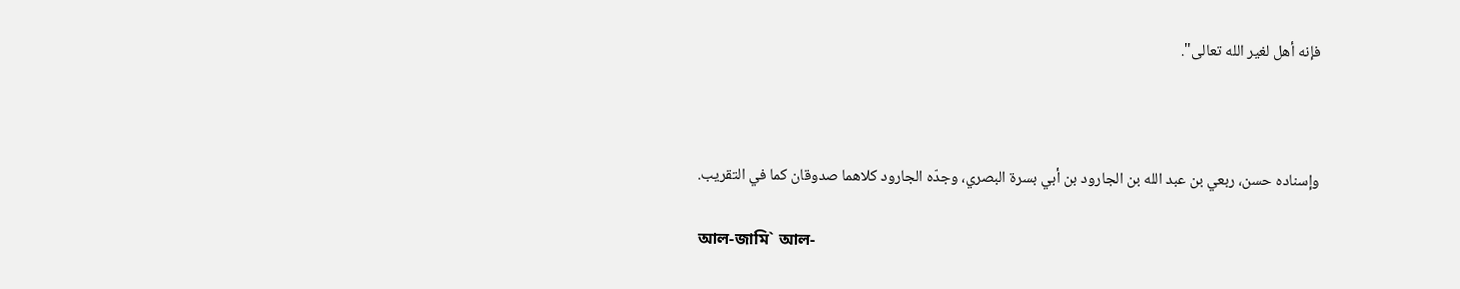فإنه أهل لغير الله تعالى".



وإسناده حسن، ربعي بن عبد الله بن الجارود بن أبي بسرة البصري، وجدّه الجارود كلاهما صدوقان كما في التقريب.

আল-জামি` আল-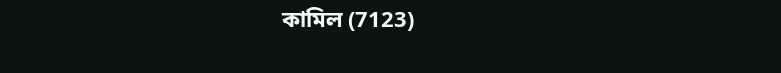কামিল (7123)